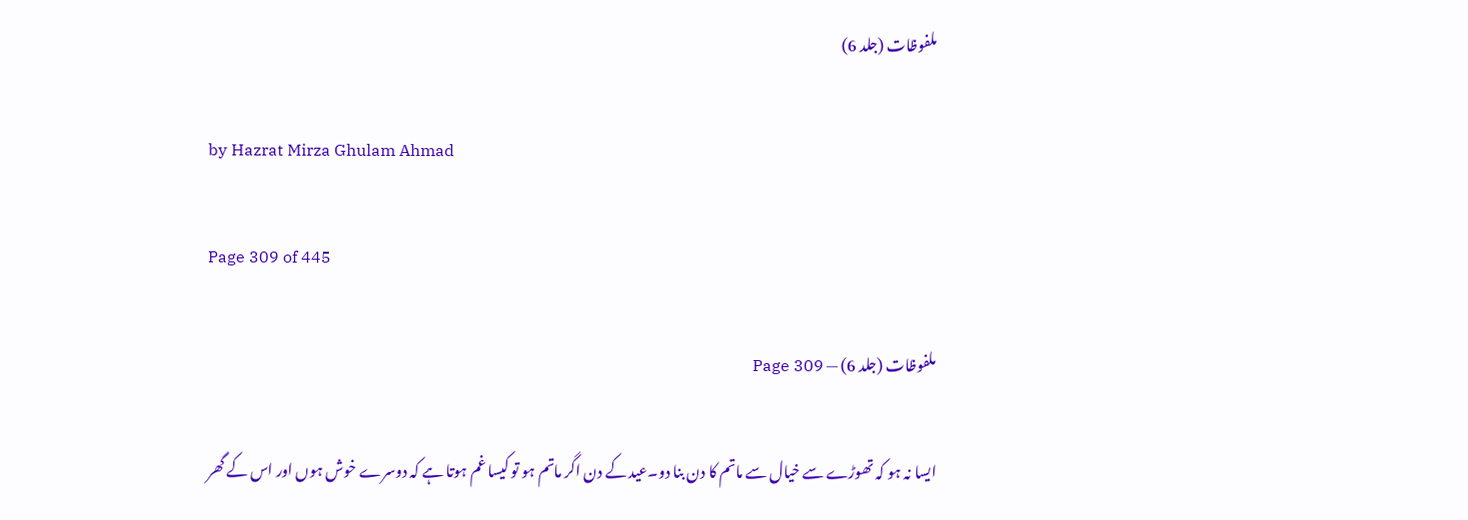ملفوظات (جلد 6)

by Hazrat Mirza Ghulam Ahmad

Page 309 of 445

ملفوظات (جلد 6) — Page 309

ایسا نہ ہو کہ تھوڑے سے خیال سے ماتم کا دن بنا دو۔عید کے دن اگر ماتم ہو تو کیسا غم ہوتا ہے کہ دوسرے خوش ہوں اور اس کے گھر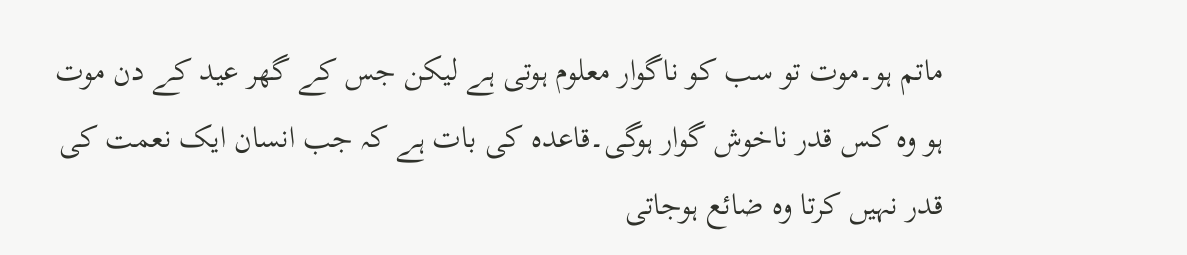ماتم ہو۔موت تو سب کو ناگوار معلوم ہوتی ہے لیکن جس کے گھر عید کے دن موت ہو وہ کس قدر ناخوش گوار ہوگی۔قاعدہ کی بات ہے کہ جب انسان ایک نعمت کی قدر نہیں کرتا وہ ضائع ہوجاتی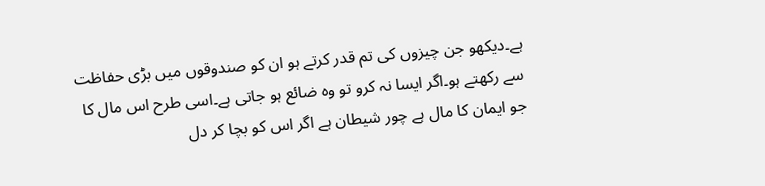ہے۔دیکھو جن چیزوں کی تم قدر کرتے ہو ان کو صندوقوں میں بڑی حفاظت سے رکھتے ہو۔اگر ایسا نہ کرو تو وہ ضائع ہو جاتی ہے۔اسی طرح اس مال کا جو ایمان کا مال ہے چور شیطان ہے اگر اس کو بچا کر دل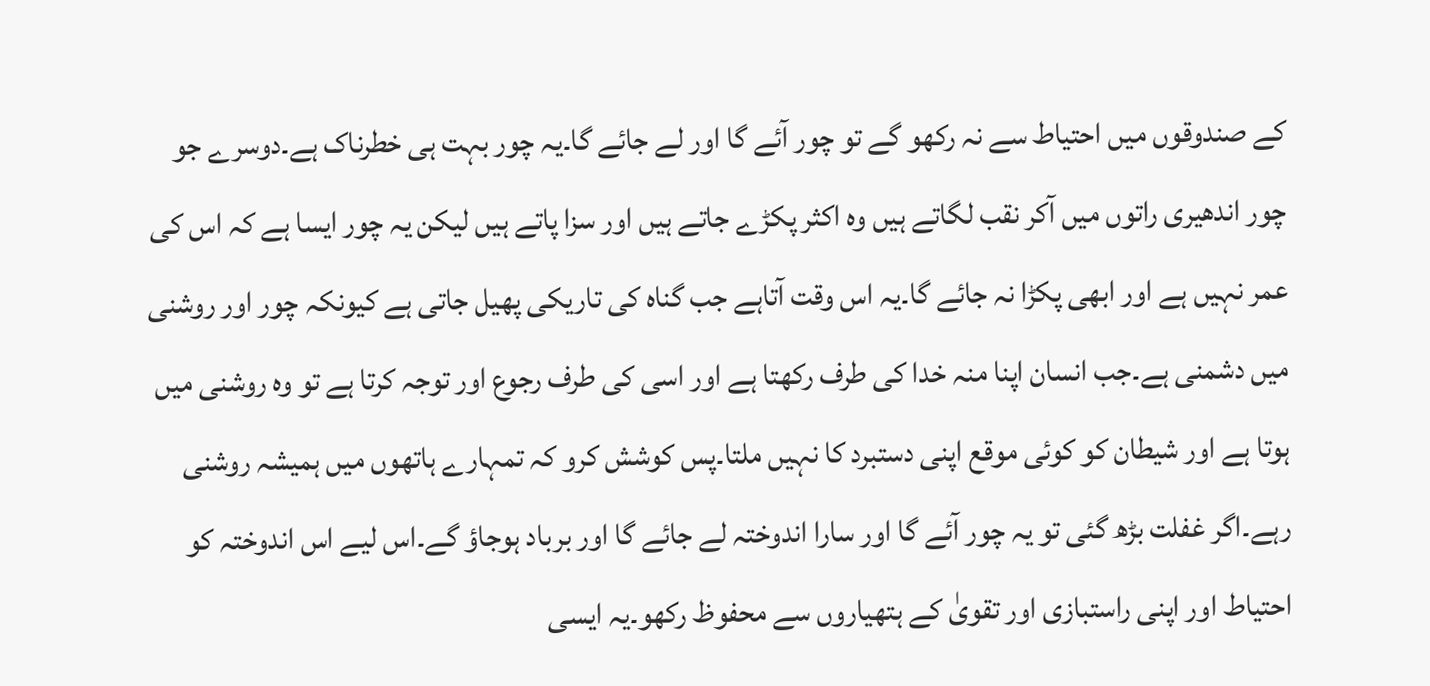کے صندوقوں میں احتیاط سے نہ رکھو گے تو چور آئے گا اور لے جائے گا۔یہ چور بہت ہی خطرناک ہے۔دوسرے جو چور اندھیری راتوں میں آکر نقب لگاتے ہیں وہ اکثر پکڑے جاتے ہیں اور سزا پاتے ہیں لیکن یہ چور ایسا ہے کہ اس کی عمر نہیں ہے اور ابھی پکڑا نہ جائے گا۔یہ اس وقت آتاہے جب گناہ کی تاریکی پھیل جاتی ہے کیونکہ چور اور روشنی میں دشمنی ہے۔جب انسان اپنا منہ خدا کی طرف رکھتا ہے اور اسی کی طرف رجوع اور توجہ کرتا ہے تو وہ روشنی میں ہوتا ہے اور شیطان کو کوئی موقع اپنی دستبرد کا نہیں ملتا۔پس کوشش کرو کہ تمہارے ہاتھوں میں ہمیشہ روشنی رہے۔اگر غفلت بڑھ گئی تو یہ چور آئے گا اور سارا اندوختہ لے جائے گا اور برباد ہوجاؤ گے۔اس لیے اس اندوختہ کو احتیاط اور اپنی راستبازی اور تقویٰ کے ہتھیاروں سے محفوظ رکھو۔یہ ایسی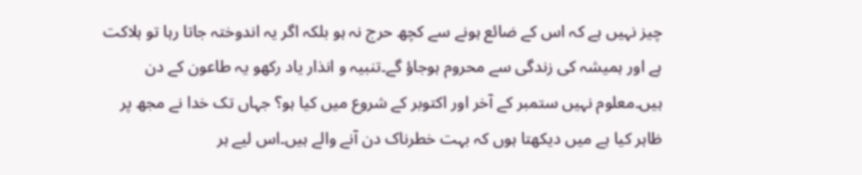چیز نہیں ہے کہ اس کے ضائع ہونے سے کچھ حرج نہ ہو بلکہ اگر یہ اندوختہ جاتا رہا تو ہلاکت ہے اور ہمیشہ کی زندگی سے محروم ہوجاؤ گے۔تنبیہ و انذار یاد رکھو یہ طاعون کے دن ہیں۔معلوم نہیں ستمبر کے آخر اور اکتوبر کے شروع میں کیا ہو؟ جہاں تک خدا نے مجھ پر ظاہر کیا ہے میں دیکھتا ہوں کہ بہت خطرناک دن آنے والے ہیں۔اس لیے ہر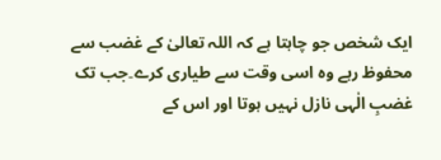ایک شخص جو چاہتا ہے کہ اللہ تعالیٰ کے غضب سے محفوظ رہے وہ اسی وقت سے طیاری کرے۔جب تک غضبِ الٰہی نازل نہیں ہوتا اور اس کے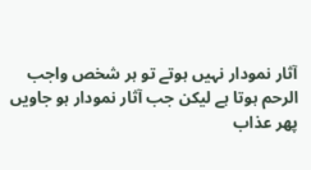آثار نمودار نہیں ہوتے تو ہر شخص واجب الرحم ہوتا ہے لیکن جب آثار نمودار ہو جاویں پھر عذاب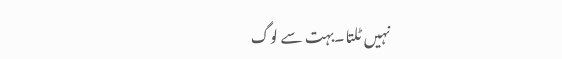نہیں ٹلتا۔بہت سے لوگ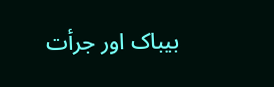بیباک اور جرأت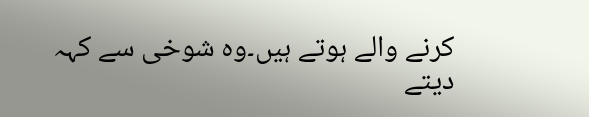کرنے والے ہوتے ہیں۔وہ شوخی سے کہہ دیتے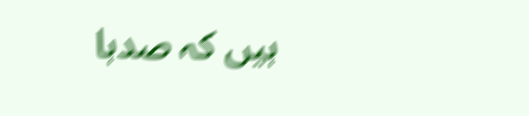ہیں کہ صدہا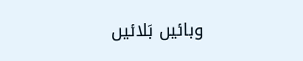وبائیں بَلائیں